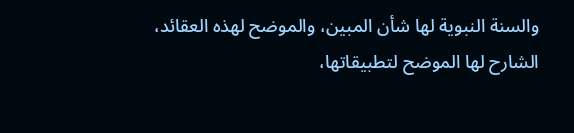والسنة النبوية لها شأن المبين، والموضح لهذه العقائد، الشارح لها الموضح لتطبيقاتها،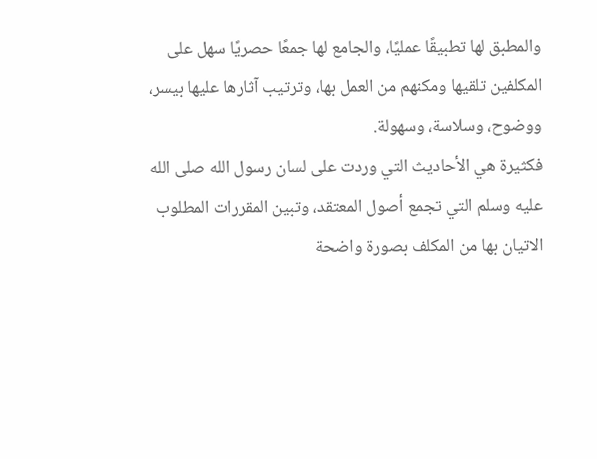والمطبق لها تطبيقًا عمليًا، والجامع لها جمعًا حصريًا سهل على المكلفين تلقيها ومكنهم من العمل بها، وترتيب آثارها عليها بيسر، ووضوح، وسلاسة، وسهولة.
فكثيرة هي الأحاديث التي وردت على لسان رسول الله صلى الله عليه وسلم التي تجمع أصول المعتقد، وتبين المقررات المطلوب الاتيان بها من المكلف بصورة واضحة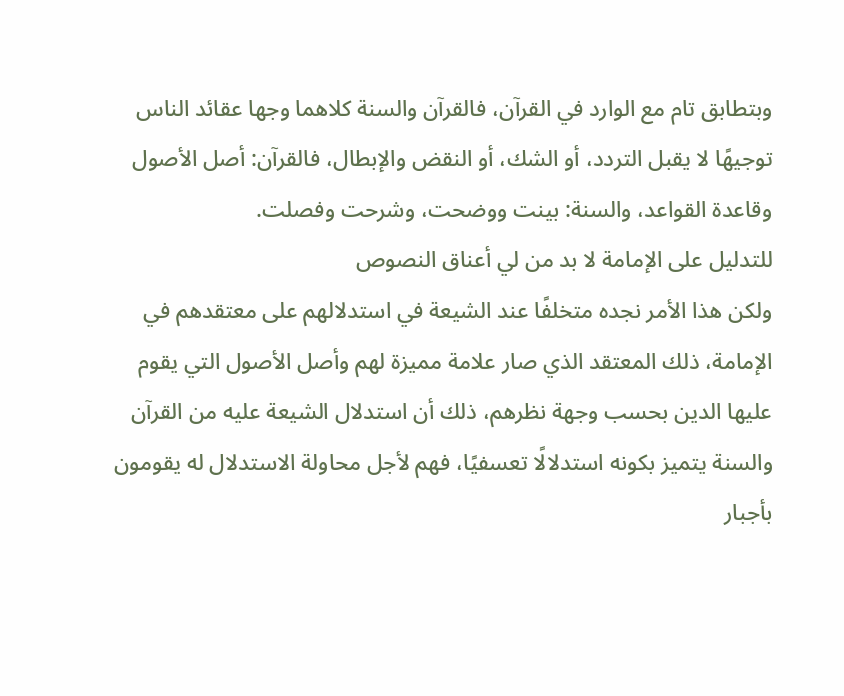وبتطابق تام مع الوارد في القرآن، فالقرآن والسنة كلاهما وجها عقائد الناس توجيهًا لا يقبل التردد، أو الشك، أو النقض والإبطال، فالقرآن: أصل الأصول وقاعدة القواعد، والسنة: بينت ووضحت، وشرحت وفصلت.
للتدليل على الإمامة لا بد من لي أعناق النصوص
ولكن هذا الأمر نجده متخلفًا عند الشيعة في استدلالهم على معتقدهم في الإمامة، ذلك المعتقد الذي صار علامة مميزة لهم وأصل الأصول التي يقوم عليها الدين بحسب وجهة نظرهم، ذلك أن استدلال الشيعة عليه من القرآن والسنة يتميز بكونه استدلالًا تعسفيًا، فهم لأجل محاولة الاستدلال له يقومون بأجبار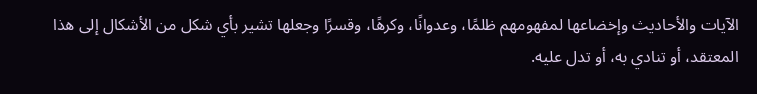الآيات والأحاديث وإخضاعها لمفهومهم ظلمًا، وعدوانًا، وكرهًا، وقسرًا وجعلها تشير بأي شكل من الأشكال إلى هذا المعتقد، أو تنادي به، أو تدل عليه.